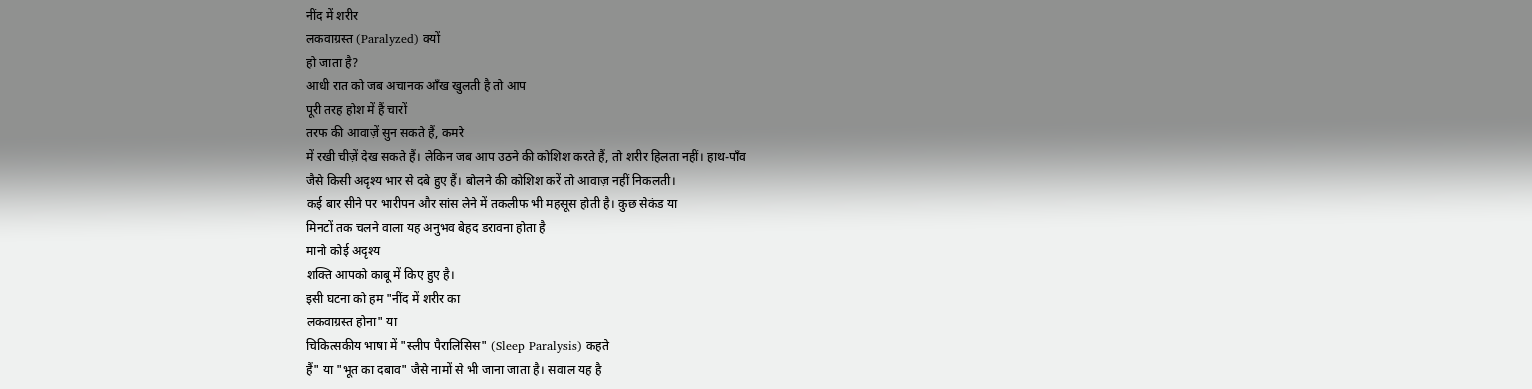नींद में शरीर
लकवाग्रस्त (Paralyzed) क्यों
हो जाता है?
आधी रात को जब अचानक आँख खुलती है तो आप
पूरी तरह होश में हैं चारों
तरफ की आवाज़ें सुन सकते हैं, कमरे
में रखी चीज़ें देख सकते हैं। लेकिन जब आप उठने की कोशिश करते हैं, तो शरीर हिलता नहीं। हाथ-पाँव
जैसे किसी अदृश्य भार से दबे हुए हैं। बोलने की कोशिश करें तो आवाज़ नहीं निकलती।
कई बार सीने पर भारीपन और सांस लेने में तकलीफ भी महसूस होती है। कुछ सेकंड या
मिनटों तक चलने वाला यह अनुभव बेहद डरावना होता है
मानो कोई अदृश्य
शक्ति आपको काबू में किए हुए है।
इसी घटना को हम "नींद में शरीर का
लकवाग्रस्त होना" या
चिकित्सकीय भाषा में "स्लीप पैरालिसिस" (Sleep Paralysis) कहते
हैं" या "भूत का दबाव" जैसे नामों से भी जाना जाता है। सवाल यह है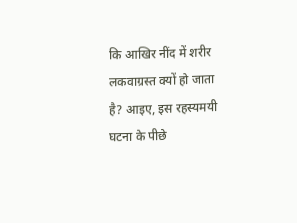कि आखिर नींद में शरीर लकवाग्रस्त क्यों हो जाता है? आइए, इस रहस्यमयी घटना के पीछे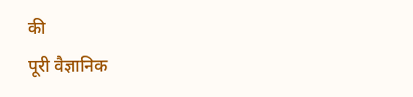की
पूरी वैज्ञानिक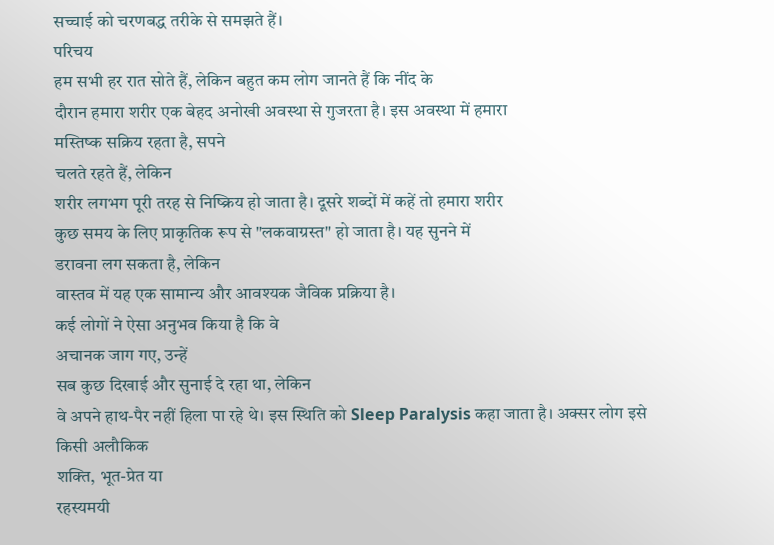सच्चाई को चरणबद्ध तरीके से समझते हैं।
परिचय
हम सभी हर रात सोते हैं, लेकिन बहुत कम लोग जानते हैं कि नींद के
दौरान हमारा शरीर एक बेहद अनोखी अवस्था से गुजरता है। इस अवस्था में हमारा
मस्तिष्क सक्रिय रहता है, सपने
चलते रहते हैं, लेकिन
शरीर लगभग पूरी तरह से निष्क्रिय हो जाता है। दूसरे शब्दों में कहें तो हमारा शरीर
कुछ समय के लिए प्राकृतिक रूप से "लकवाग्रस्त" हो जाता है। यह सुनने में
डरावना लग सकता है, लेकिन
वास्तव में यह एक सामान्य और आवश्यक जैविक प्रक्रिया है।
कई लोगों ने ऐसा अनुभव किया है कि वे
अचानक जाग गए, उन्हें
सब कुछ दिखाई और सुनाई दे रहा था, लेकिन
वे अपने हाथ-पैर नहीं हिला पा रहे थे। इस स्थिति को Sleep Paralysis कहा जाता है। अक्सर लोग इसे किसी अलौकिक
शक्ति, भूत-प्रेत या
रहस्यमयी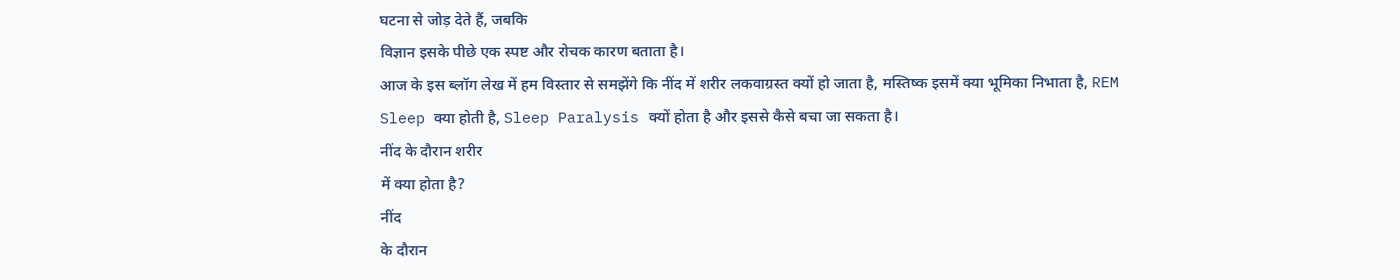घटना से जोड़ देते हैं, जबकि
विज्ञान इसके पीछे एक स्पष्ट और रोचक कारण बताता है।
आज के इस ब्लॉग लेख में हम विस्तार से समझेंगे कि नींद में शरीर लकवाग्रस्त क्यों हो जाता है, मस्तिष्क इसमें क्या भूमिका निभाता है, REM Sleep क्या होती है, Sleep Paralysis क्यों होता है और इससे कैसे बचा जा सकता है।
नींद के दौरान शरीर
में क्या होता है?
नींद
के दौरान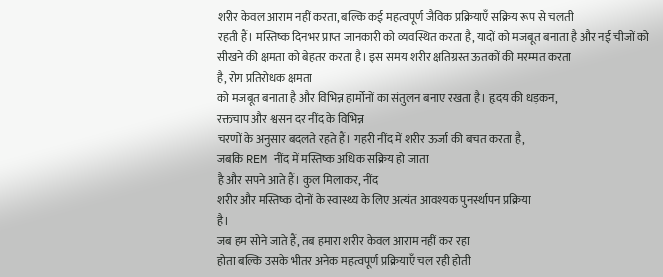शरीर केवल आराम नहीं करता, बल्कि कई महत्वपूर्ण जैविक प्रक्रियाएँ सक्रिय रूप से चलती
रहती हैं। मस्तिष्क दिनभर प्राप्त जानकारी को व्यवस्थित करता है, यादों को मजबूत बनाता है और नई चीजों को
सीखने की क्षमता को बेहतर करता है। इस समय शरीर क्षतिग्रस्त ऊतकों की मरम्मत करता
है, रोग प्रतिरोधक क्षमता
को मजबूत बनाता है और विभिन्न हार्मोनों का संतुलन बनाए रखता है। हृदय की धड़कन,
रक्तचाप और श्वसन दर नींद के विभिन्न
चरणों के अनुसार बदलते रहते हैं। गहरी नींद में शरीर ऊर्जा की बचत करता है,
जबकि REM नींद में मस्तिष्क अधिक सक्रिय हो जाता
है और सपने आते हैं। कुल मिलाकर, नींद
शरीर और मस्तिष्क दोनों के स्वास्थ्य के लिए अत्यंत आवश्यक पुनर्स्थापन प्रक्रिया
है।
जब हम सोने जाते हैं, तब हमारा शरीर केवल आराम नहीं कर रहा
होता बल्कि उसके भीतर अनेक महत्वपूर्ण प्रक्रियाएँ चल रही होती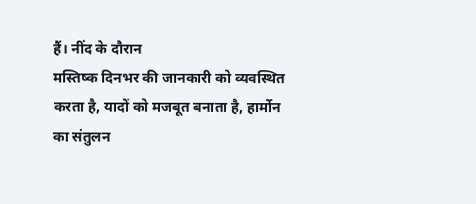हैं। नींद के दौरान
मस्तिष्क दिनभर की जानकारी को व्यवस्थित करता है, यादों को मजबूत बनाता है, हार्मोन का संतुलन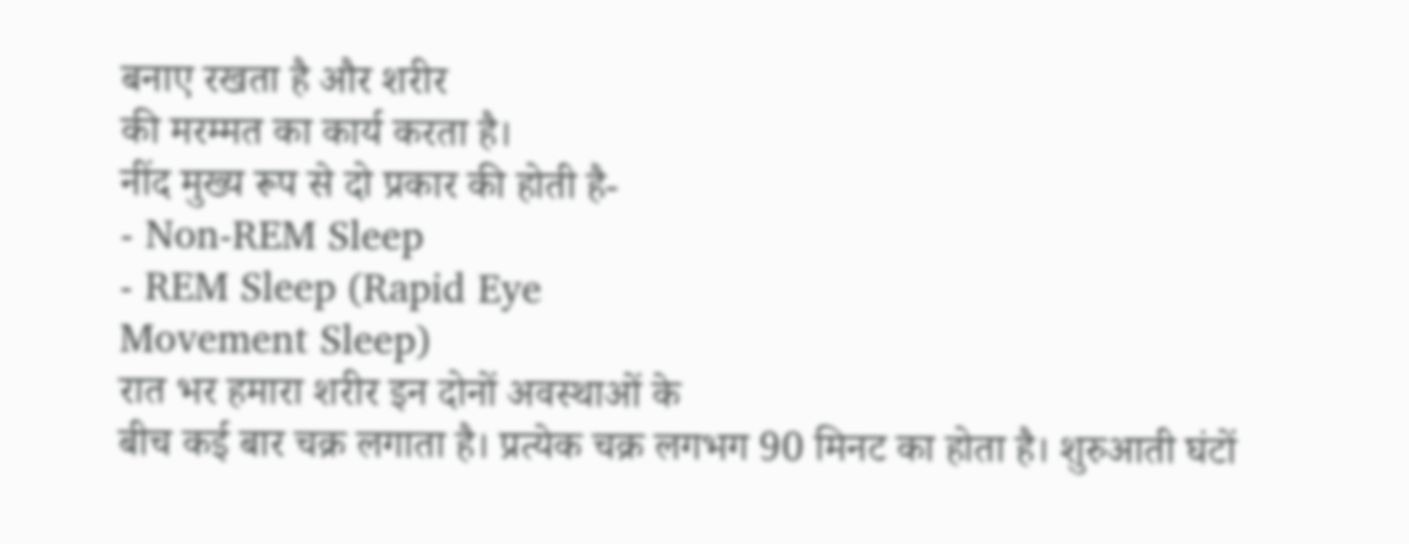बनाए रखता है और शरीर
की मरम्मत का कार्य करता है।
नींद मुख्य रूप से दो प्रकार की होती है-
- Non-REM Sleep
- REM Sleep (Rapid Eye
Movement Sleep)
रात भर हमारा शरीर इन दोनों अवस्थाओं के
बीच कई बार चक्र लगाता है। प्रत्येक चक्र लगभग 90 मिनट का होता है। शुरुआती घंटों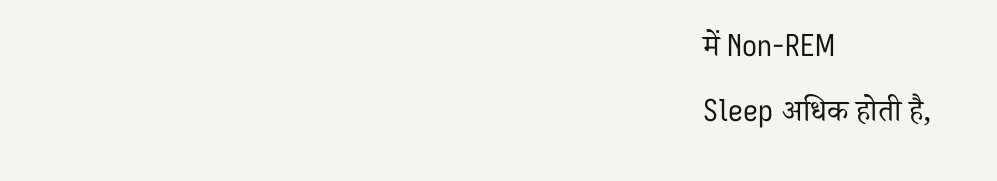में Non-REM
Sleep अधिक होती है,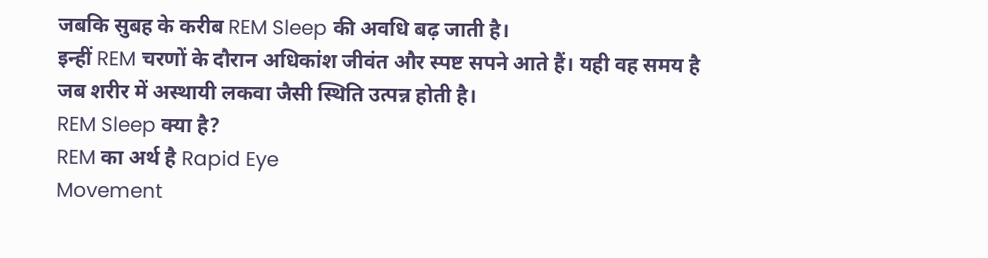जबकि सुबह के करीब REM Sleep की अवधि बढ़ जाती है।
इन्हीं REM चरणों के दौरान अधिकांश जीवंत और स्पष्ट सपने आते हैं। यही वह समय है जब शरीर में अस्थायी लकवा जैसी स्थिति उत्पन्न होती है।
REM Sleep क्या है?
REM का अर्थ है Rapid Eye
Movement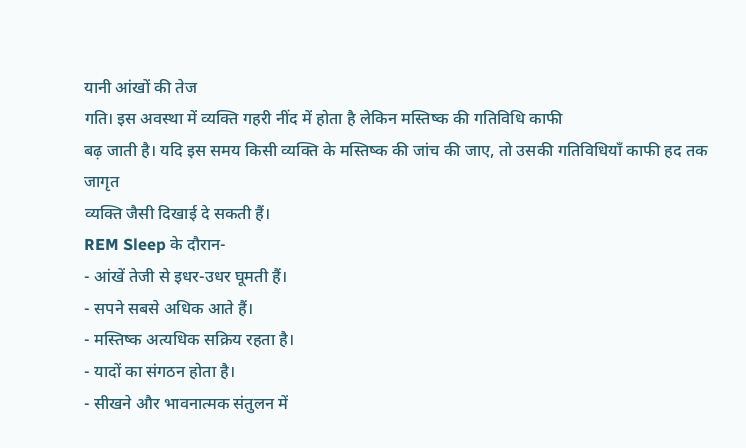यानी आंखों की तेज
गति। इस अवस्था में व्यक्ति गहरी नींद में होता है लेकिन मस्तिष्क की गतिविधि काफी
बढ़ जाती है। यदि इस समय किसी व्यक्ति के मस्तिष्क की जांच की जाए, तो उसकी गतिविधियाँ काफी हद तक जागृत
व्यक्ति जैसी दिखाई दे सकती हैं।
REM Sleep के दौरान-
- आंखें तेजी से इधर-उधर घूमती हैं।
- सपने सबसे अधिक आते हैं।
- मस्तिष्क अत्यधिक सक्रिय रहता है।
- यादों का संगठन होता है।
- सीखने और भावनात्मक संतुलन में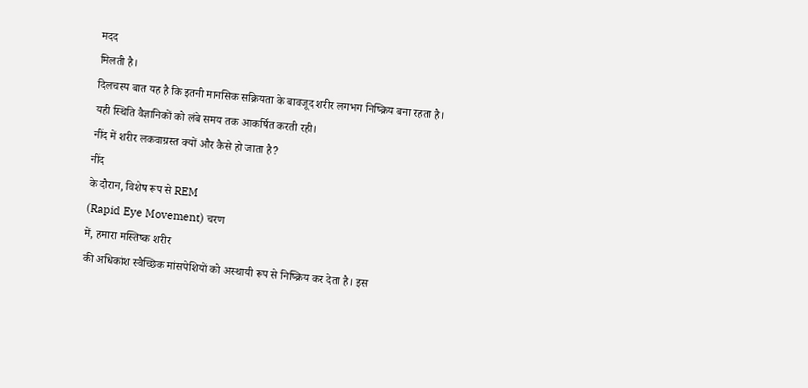मदद
मिलती है।
दिलचस्प बात यह है कि इतनी मानसिक सक्रियता के बावजूद शरीर लगभग निष्क्रिय बना रहता है। यही स्थिति वैज्ञानिकों को लंबे समय तक आकर्षित करती रही।
नींद में शरीर लकवाग्रस्त क्यों और कैसे हो जाता है?
नींद
के दौरान, विशेष रूप से REM
(Rapid Eye Movement) चरण
में, हमारा मस्तिष्क शरीर
की अधिकांश स्वैच्छिक मांसपेशियों को अस्थायी रूप से निष्क्रिय कर देता है। इस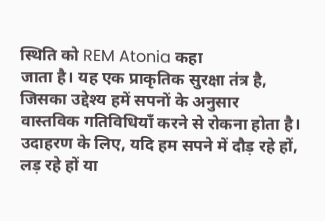स्थिति को REM Atonia कहा
जाता है। यह एक प्राकृतिक सुरक्षा तंत्र है, जिसका उद्देश्य हमें सपनों के अनुसार
वास्तविक गतिविधियाँ करने से रोकना होता है। उदाहरण के लिए, यदि हम सपने में दौड़ रहे हों, लड़ रहे हों या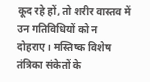कूद रहे हों, तो शरीर वास्तव में उन गतिविधियों को न
दोहराए। मस्तिष्क विशेष तंत्रिका संकेतों के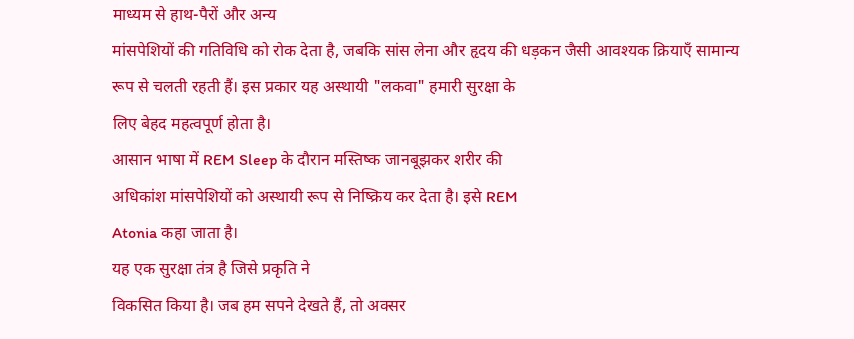माध्यम से हाथ-पैरों और अन्य
मांसपेशियों की गतिविधि को रोक देता है, जबकि सांस लेना और हृदय की धड़कन जैसी आवश्यक क्रियाएँ सामान्य
रूप से चलती रहती हैं। इस प्रकार यह अस्थायी "लकवा" हमारी सुरक्षा के
लिए बेहद महत्वपूर्ण होता है।
आसान भाषा में REM Sleep के दौरान मस्तिष्क जानबूझकर शरीर की
अधिकांश मांसपेशियों को अस्थायी रूप से निष्क्रिय कर देता है। इसे REM
Atonia कहा जाता है।
यह एक सुरक्षा तंत्र है जिसे प्रकृति ने
विकसित किया है। जब हम सपने देखते हैं, तो अक्सर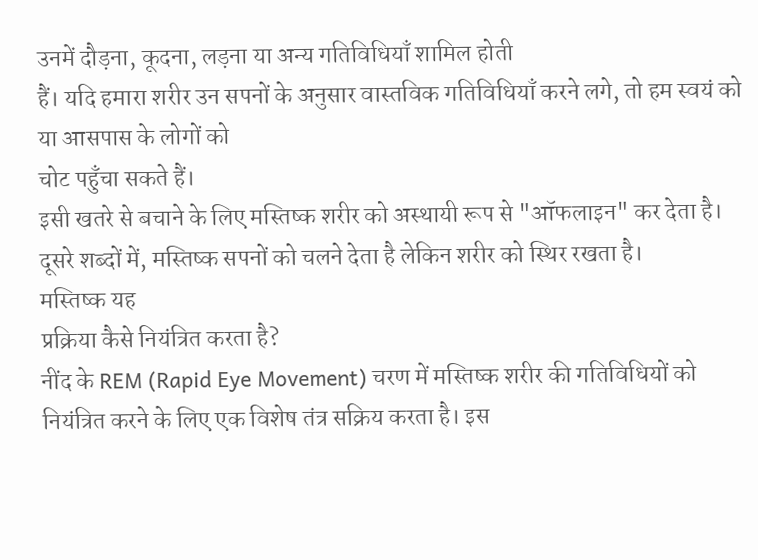उनमें दौड़ना, कूदना, लड़ना या अन्य गतिविधियाँ शामिल होती
हैं। यदि हमारा शरीर उन सपनों के अनुसार वास्तविक गतिविधियाँ करने लगे, तो हम स्वयं को या आसपास के लोगों को
चोट पहुँचा सकते हैं।
इसी खतरे से बचाने के लिए मस्तिष्क शरीर को अस्थायी रूप से "ऑफलाइन" कर देता है। दूसरे शब्दों में, मस्तिष्क सपनों को चलने देता है लेकिन शरीर को स्थिर रखता है।
मस्तिष्क यह
प्रक्रिया कैसे नियंत्रित करता है?
नींद के REM (Rapid Eye Movement) चरण में मस्तिष्क शरीर की गतिविधियों को नियंत्रित करने के लिए एक विशेष तंत्र सक्रिय करता है। इस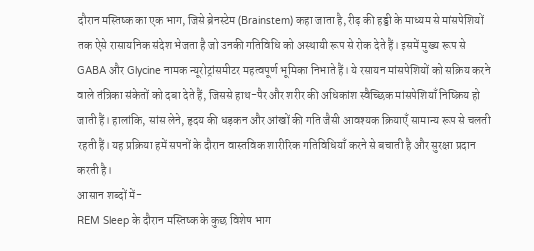दौरान मस्तिष्क का एक भाग, जिसे ब्रेनस्टेम (Brainstem) कहा जाता है, रीढ़ की हड्डी के माध्यम से मांसपेशियों तक ऐसे रासायनिक संदेश भेजता है जो उनकी गतिविधि को अस्थायी रूप से रोक देते हैं। इसमें मुख्य रूप से GABA और Glycine नामक न्यूरोट्रांसमीटर महत्वपूर्ण भूमिका निभाते हैं। ये रसायन मांसपेशियों को सक्रिय करने वाले तंत्रिका संकेतों को दबा देते हैं, जिससे हाथ-पैर और शरीर की अधिकांश स्वैच्छिक मांसपेशियाँ निष्क्रिय हो जाती हैं। हालांकि, सांस लेने, हृदय की धड़कन और आंखों की गति जैसी आवश्यक क्रियाएँ सामान्य रूप से चलती रहती हैं। यह प्रक्रिया हमें सपनों के दौरान वास्तविक शारीरिक गतिविधियाँ करने से बचाती है और सुरक्षा प्रदान करती है।
आसान शब्दों में-
REM Sleep के दौरान मस्तिष्क के कुछ विशेष भाग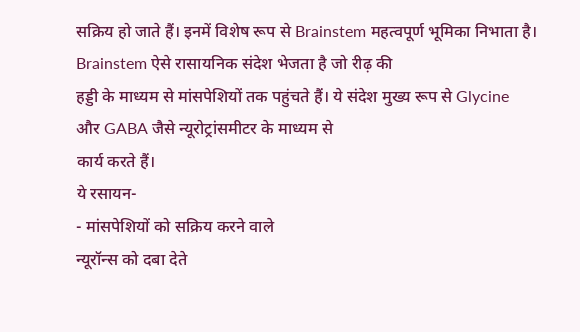सक्रिय हो जाते हैं। इनमें विशेष रूप से Brainstem महत्वपूर्ण भूमिका निभाता है।
Brainstem ऐसे रासायनिक संदेश भेजता है जो रीढ़ की
हड्डी के माध्यम से मांसपेशियों तक पहुंचते हैं। ये संदेश मुख्य रूप से Glycine
और GABA जैसे न्यूरोट्रांसमीटर के माध्यम से
कार्य करते हैं।
ये रसायन-
- मांसपेशियों को सक्रिय करने वाले
न्यूरॉन्स को दबा देते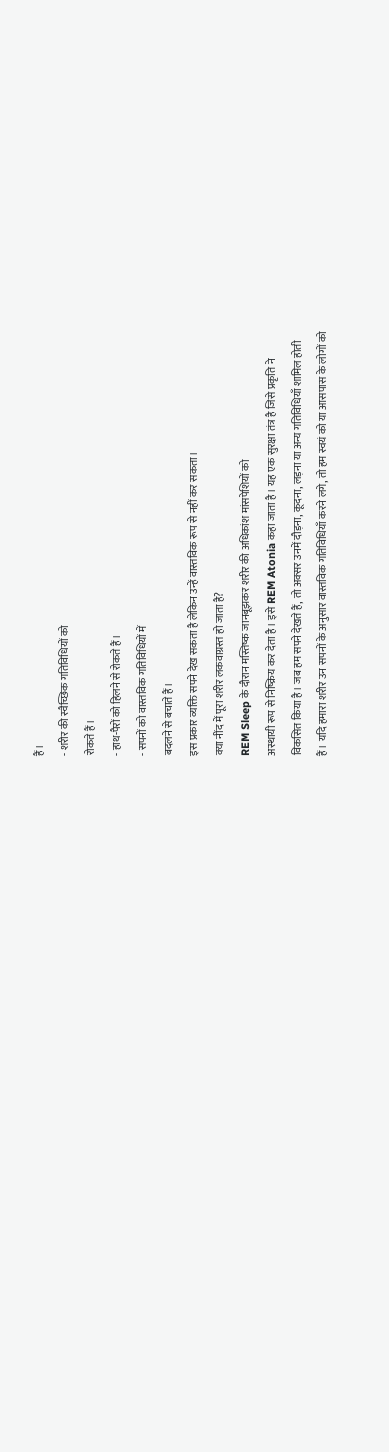हैं।
- शरीर की स्वैच्छिक गतिविधियों को
रोकते हैं।
- हाथ-पैरों को हिलने से रोकते हैं।
- सपनों को वास्तविक गतिविधियों में
बदलने से बचाते हैं।
इस प्रकार व्यक्ति सपने देख सकता है लेकिन उन्हें वास्तविक रूप से नहीं कर सकता।
क्या नींद में पूरा शरीर लकवाग्रस्त हो जाता है?
REM Sleep के दौरान मस्तिष्क जानबूझकर शरीर की अधिकांश मांसपेशियों को
अस्थायी रूप से निष्क्रिय कर देता है। इसे REM Atonia कहा जाता है। यह एक सुरक्षा तंत्र है जिसे प्रकृति ने
विकसित किया है। जब हम सपने देखते हैं, तो अक्सर उनमें दौड़ना, कूदना, लड़ना या अन्य गतिविधियाँ शामिल होती
हैं। यदि हमारा शरीर उन सपनों के अनुसार वास्तविक गतिविधियाँ करने लगे, तो हम स्वयं को या आसपास के लोगों को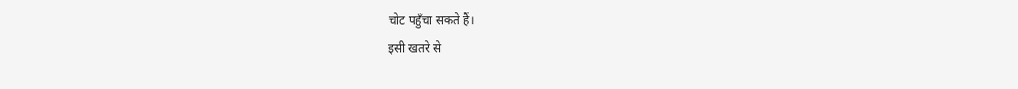चोट पहुँचा सकते हैं।
इसी खतरे से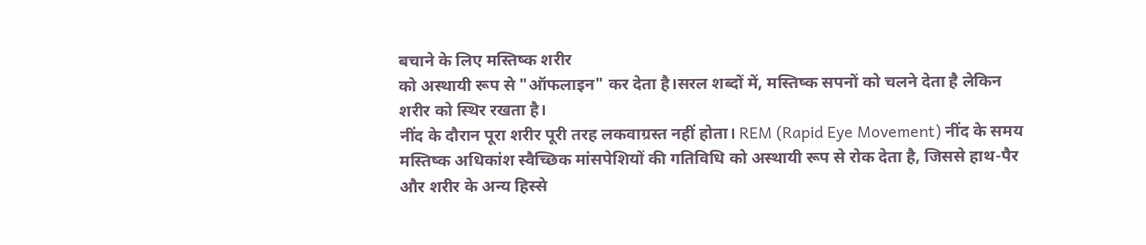बचाने के लिए मस्तिष्क शरीर
को अस्थायी रूप से "ऑफलाइन" कर देता है।सरल शब्दों में, मस्तिष्क सपनों को चलने देता है लेकिन
शरीर को स्थिर रखता है।
नींद के दौरान पूरा शरीर पूरी तरह लकवाग्रस्त नहीं होता। REM (Rapid Eye Movement) नींद के समय मस्तिष्क अधिकांश स्वैच्छिक मांसपेशियों की गतिविधि को अस्थायी रूप से रोक देता है, जिससे हाथ-पैर और शरीर के अन्य हिस्से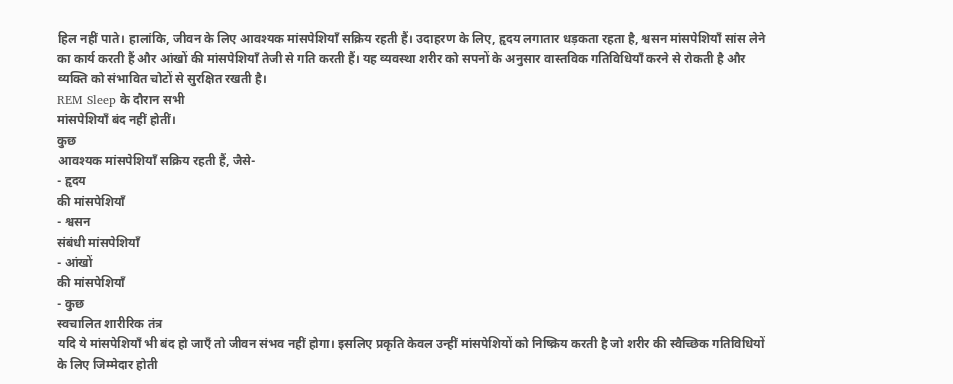हिल नहीं पाते। हालांकि, जीवन के लिए आवश्यक मांसपेशियाँ सक्रिय रहती हैं। उदाहरण के लिए, हृदय लगातार धड़कता रहता है, श्वसन मांसपेशियाँ सांस लेने का कार्य करती हैं और आंखों की मांसपेशियाँ तेजी से गति करती हैं। यह व्यवस्था शरीर को सपनों के अनुसार वास्तविक गतिविधियाँ करने से रोकती है और व्यक्ति को संभावित चोटों से सुरक्षित रखती है।
REM Sleep के दौरान सभी
मांसपेशियाँ बंद नहीं होतीं।
कुछ
आवश्यक मांसपेशियाँ सक्रिय रहती हैं, जैसे-
- हृदय
की मांसपेशियाँ
- श्वसन
संबंधी मांसपेशियाँ
- आंखों
की मांसपेशियाँ
- कुछ
स्वचालित शारीरिक तंत्र
यदि ये मांसपेशियाँ भी बंद हो जाएँ तो जीवन संभव नहीं होगा। इसलिए प्रकृति केवल उन्हीं मांसपेशियों को निष्क्रिय करती है जो शरीर की स्वैच्छिक गतिविधियों के लिए जिम्मेदार होती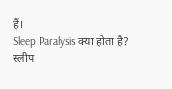हैं।
Sleep Paralysis क्या होता है?
स्लीप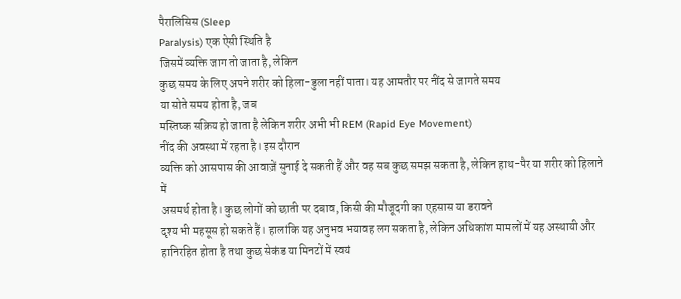पैरालिसिस (Sleep
Paralysis) एक ऐसी स्थिति है
जिसमें व्यक्ति जाग तो जाता है, लेकिन
कुछ समय के लिए अपने शरीर को हिला-डुला नहीं पाता। यह आमतौर पर नींद से जागते समय
या सोते समय होता है, जब
मस्तिष्क सक्रिय हो जाता है लेकिन शरीर अभी भी REM (Rapid Eye Movement)
नींद की अवस्था में रहता है। इस दौरान
व्यक्ति को आसपास की आवाज़ें सुनाई दे सकती हैं और वह सब कुछ समझ सकता है, लेकिन हाथ-पैर या शरीर को हिलाने में
असमर्थ होता है। कुछ लोगों को छाती पर दबाव, किसी की मौजूदगी का एहसास या डरावने
दृश्य भी महसूस हो सकते हैं। हालांकि यह अनुभव भयावह लग सकता है, लेकिन अधिकांश मामलों में यह अस्थायी और
हानिरहित होता है तथा कुछ सेकंड या मिनटों में स्वयं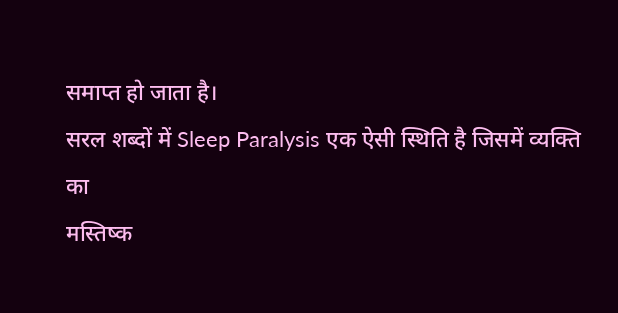समाप्त हो जाता है।
सरल शब्दों में Sleep Paralysis एक ऐसी स्थिति है जिसमें व्यक्ति का
मस्तिष्क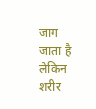जाग जाता है लेकिन शरीर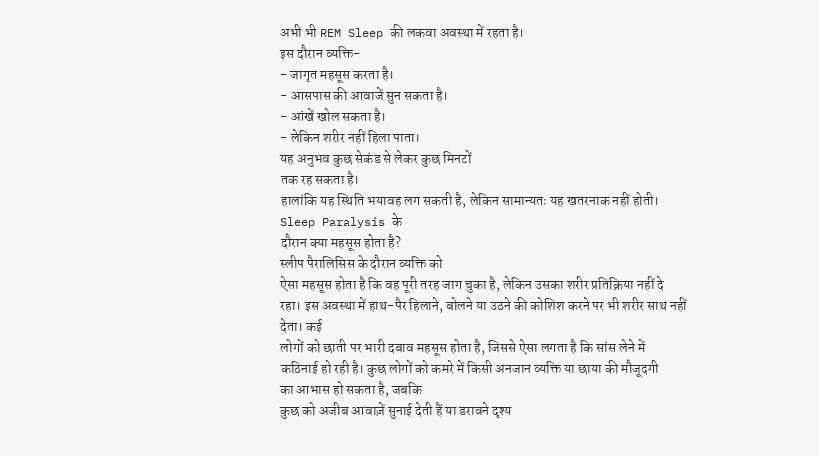अभी भी REM Sleep की लकवा अवस्था में रहता है।
इस दौरान व्यक्ति-
- जागृत महसूस करता है।
- आसपास की आवाजें सुन सकता है।
- आंखें खोल सकता है।
- लेकिन शरीर नहीं हिला पाता।
यह अनुभव कुछ सेकंड से लेकर कुछ मिनटों
तक रह सकता है।
हालांकि यह स्थिति भयावह लग सकती है, लेकिन सामान्यतः यह खतरनाक नहीं होती।
Sleep Paralysis के
दौरान क्या महसूस होता है?
स्लीप पैरालिसिस के दौरान व्यक्ति को
ऐसा महसूस होता है कि वह पूरी तरह जाग चुका है, लेकिन उसका शरीर प्रतिक्रिया नहीं दे
रहा। इस अवस्था में हाथ-पैर हिलाने, बोलने या उठने की कोशिश करने पर भी शरीर साथ नहीं देता। कई
लोगों को छाती पर भारी दबाव महसूस होता है, जिससे ऐसा लगता है कि सांस लेने में
कठिनाई हो रही है। कुछ लोगों को कमरे में किसी अनजान व्यक्ति या छाया की मौजूदगी
का आभास हो सकता है, जबकि
कुछ को अजीब आवाज़ें सुनाई देती हैं या डरावने दृश्य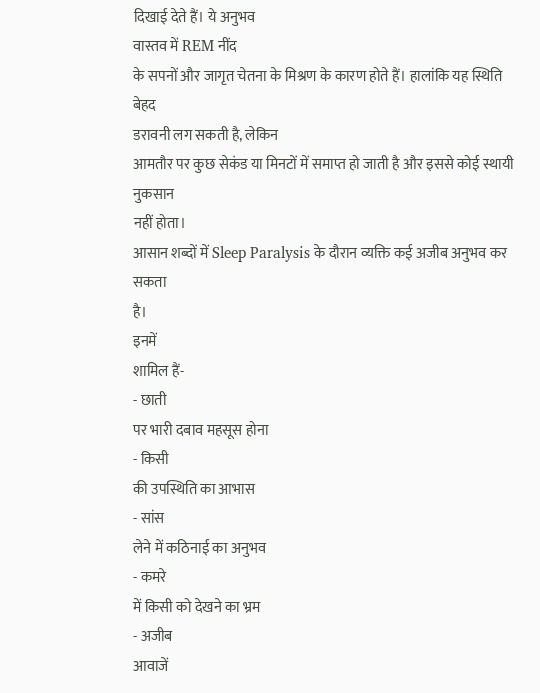दिखाई देते हैं। ये अनुभव
वास्तव में REM नींद
के सपनों और जागृत चेतना के मिश्रण के कारण होते हैं। हालांकि यह स्थिति बेहद
डरावनी लग सकती है, लेकिन
आमतौर पर कुछ सेकंड या मिनटों में समाप्त हो जाती है और इससे कोई स्थायी नुकसान
नहीं होता।
आसान शब्दों में Sleep Paralysis के दौरान व्यक्ति कई अजीब अनुभव कर सकता
है।
इनमें
शामिल हैं-
- छाती
पर भारी दबाव महसूस होना
- किसी
की उपस्थिति का आभास
- सांस
लेने में कठिनाई का अनुभव
- कमरे
में किसी को देखने का भ्रम
- अजीब
आवाजें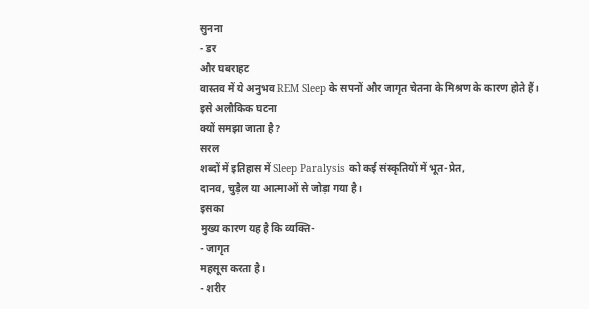सुनना
- डर
और घबराहट
वास्तव में ये अनुभव REM Sleep के सपनों और जागृत चेतना के मिश्रण के कारण होते हैं।
इसे अलौकिक घटना
क्यों समझा जाता है?
सरल
शब्दों में इतिहास में Sleep Paralysis को कई संस्कृतियों में भूत-प्रेत,
दानव, चुड़ैल या आत्माओं से जोड़ा गया है।
इसका
मुख्य कारण यह है कि व्यक्ति-
- जागृत
महसूस करता है।
- शरीर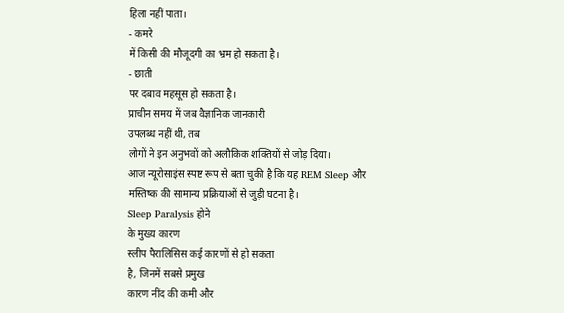हिला नहीं पाता।
- कमरे
में किसी की मौजूदगी का भ्रम हो सकता है।
- छाती
पर दबाव महसूस हो सकता है।
प्राचीन समय में जब वैज्ञानिक जानकारी
उपलब्ध नहीं थी, तब
लोगों ने इन अनुभवों को अलौकिक शक्तियों से जोड़ दिया।
आज न्यूरोसाइंस स्पष्ट रूप से बता चुकी है कि यह REM Sleep और मस्तिष्क की सामान्य प्रक्रियाओं से जुड़ी घटना है।
Sleep Paralysis होने
के मुख्य कारण
स्लीप पैरालिसिस कई कारणों से हो सकता
है, जिनमें सबसे प्रमुख
कारण नींद की कमी और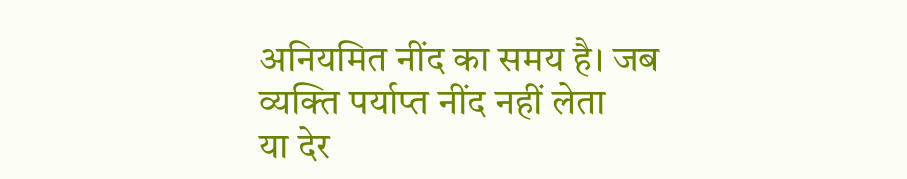अनियमित नींद का समय है। जब व्यक्ति पर्याप्त नींद नहीं लेता
या देर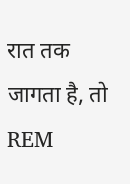रात तक जागता है, तो
REM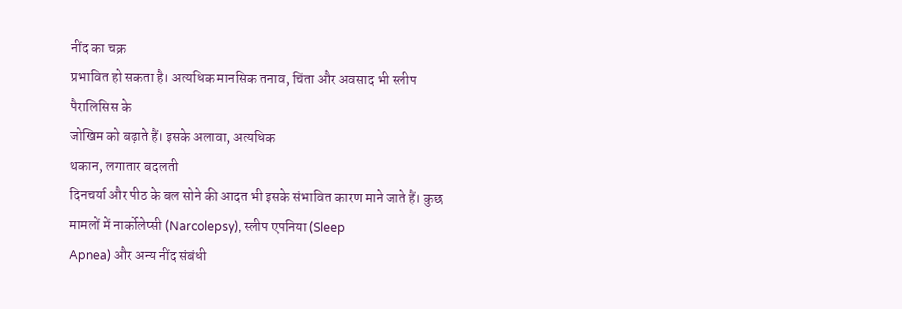नींद का चक्र
प्रभावित हो सकता है। अत्यधिक मानसिक तनाव, चिंता और अवसाद भी स्लीप पैरालिसिस के
जोखिम को बढ़ाते हैं। इसके अलावा, अत्यधिक
थकान, लगातार बदलती
दिनचर्या और पीठ के बल सोने की आदत भी इसके संभावित कारण माने जाते हैं। कुछ
मामलों में नार्कोलेप्सी (Narcolepsy), स्लीप एपनिया (Sleep
Apnea) और अन्य नींद संबंधी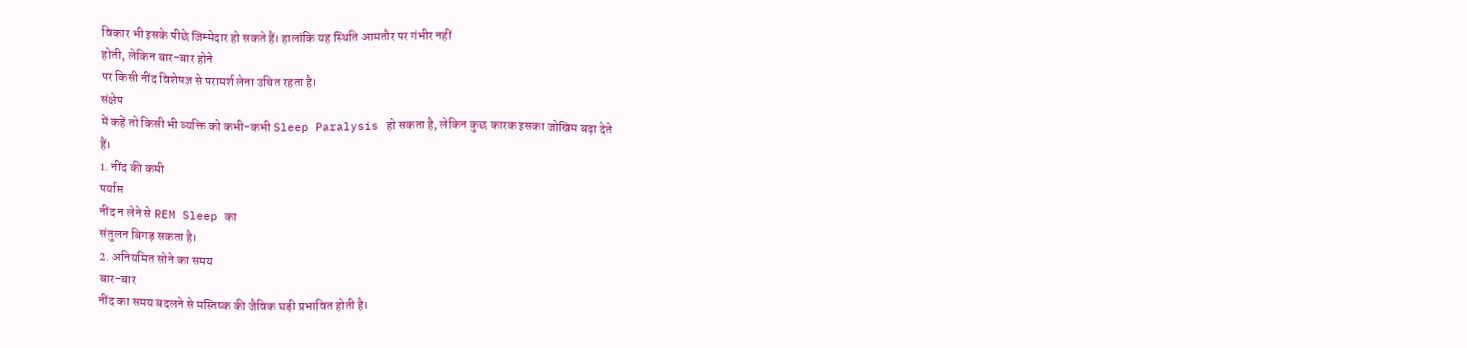विकार भी इसके पीछे जिम्मेदार हो सकते हैं। हालांकि यह स्थिति आमतौर पर गंभीर नहीं
होती, लेकिन बार-बार होने
पर किसी नींद विशेषज्ञ से परामर्श लेना उचित रहता है।
संक्षेप
में कहें तो किसी भी व्यक्ति को कभी-कभी Sleep Paralysis हो सकता है, लेकिन कुछ कारक इसका जोखिम बढ़ा देते
हैं।
1. नींद की कमी
पर्याप्त
नींद न लेने से REM Sleep का
संतुलन बिगड़ सकता है।
2. अनियमित सोने का समय
बार-बार
नींद का समय बदलने से मस्तिष्क की जैविक घड़ी प्रभावित होती है।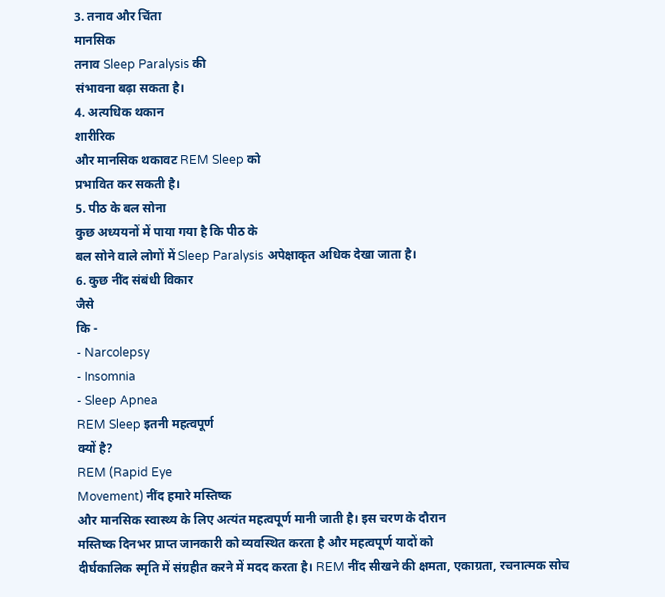3. तनाव और चिंता
मानसिक
तनाव Sleep Paralysis की
संभावना बढ़ा सकता है।
4. अत्यधिक थकान
शारीरिक
और मानसिक थकावट REM Sleep को
प्रभावित कर सकती है।
5. पीठ के बल सोना
कुछ अध्ययनों में पाया गया है कि पीठ के
बल सोने वाले लोगों में Sleep Paralysis अपेक्षाकृत अधिक देखा जाता है।
6. कुछ नींद संबंधी विकार
जैसे
कि -
- Narcolepsy
- Insomnia
- Sleep Apnea
REM Sleep इतनी महत्वपूर्ण
क्यों है?
REM (Rapid Eye
Movement) नींद हमारे मस्तिष्क
और मानसिक स्वास्थ्य के लिए अत्यंत महत्वपूर्ण मानी जाती है। इस चरण के दौरान
मस्तिष्क दिनभर प्राप्त जानकारी को व्यवस्थित करता है और महत्वपूर्ण यादों को
दीर्घकालिक स्मृति में संग्रहीत करने में मदद करता है। REM नींद सीखने की क्षमता, एकाग्रता, रचनात्मक सोच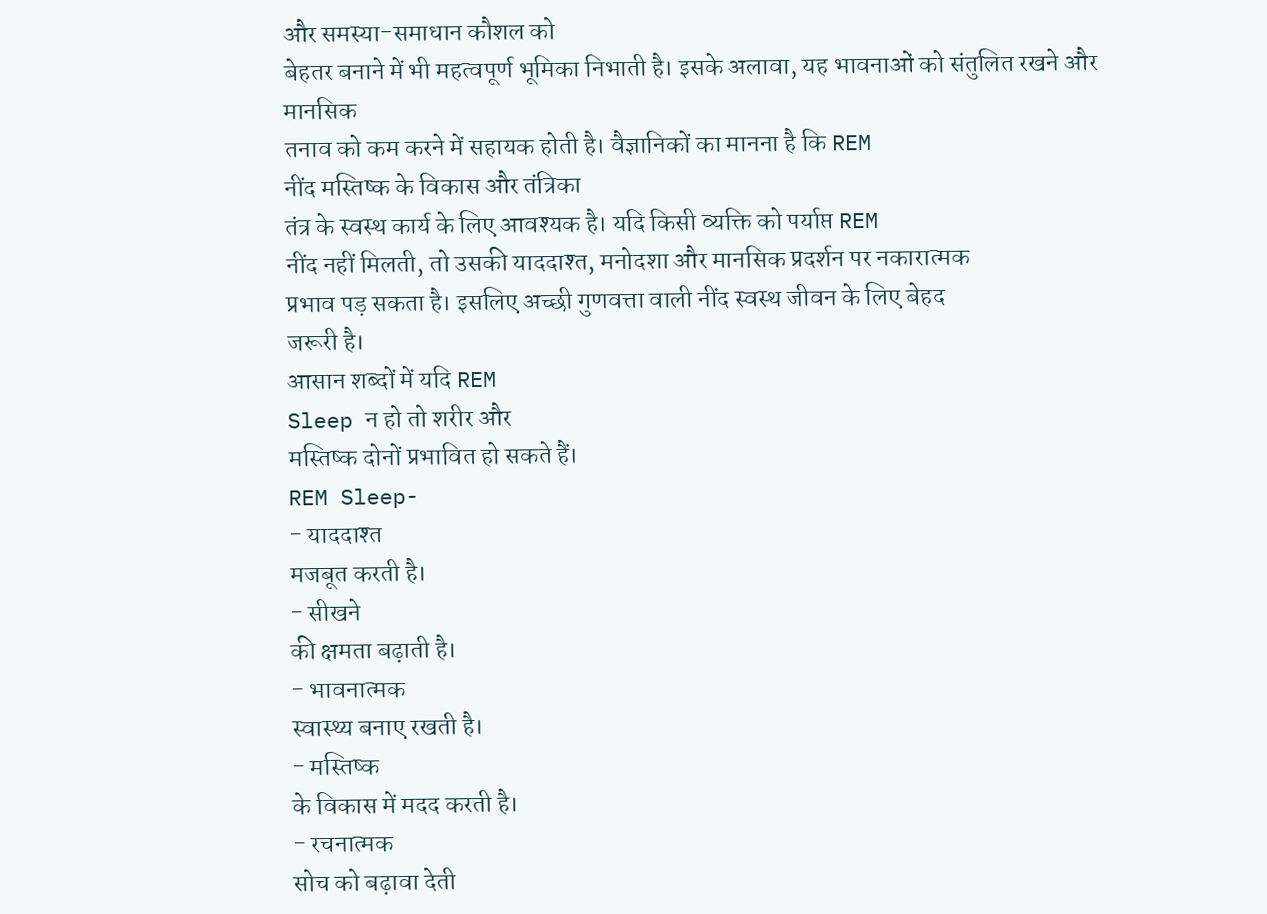और समस्या-समाधान कौशल को
बेहतर बनाने में भी महत्वपूर्ण भूमिका निभाती है। इसके अलावा, यह भावनाओं को संतुलित रखने और मानसिक
तनाव को कम करने में सहायक होती है। वैज्ञानिकों का मानना है कि REM
नींद मस्तिष्क के विकास और तंत्रिका
तंत्र के स्वस्थ कार्य के लिए आवश्यक है। यदि किसी व्यक्ति को पर्याप्त REM
नींद नहीं मिलती, तो उसकी याददाश्त, मनोदशा और मानसिक प्रदर्शन पर नकारात्मक
प्रभाव पड़ सकता है। इसलिए अच्छी गुणवत्ता वाली नींद स्वस्थ जीवन के लिए बेहद
जरूरी है।
आसान शब्दों में यदि REM
Sleep न हो तो शरीर और
मस्तिष्क दोनों प्रभावित हो सकते हैं।
REM Sleep-
- याददाश्त
मजबूत करती है।
- सीखने
की क्षमता बढ़ाती है।
- भावनात्मक
स्वास्थ्य बनाए रखती है।
- मस्तिष्क
के विकास में मदद करती है।
- रचनात्मक
सोच को बढ़ावा देती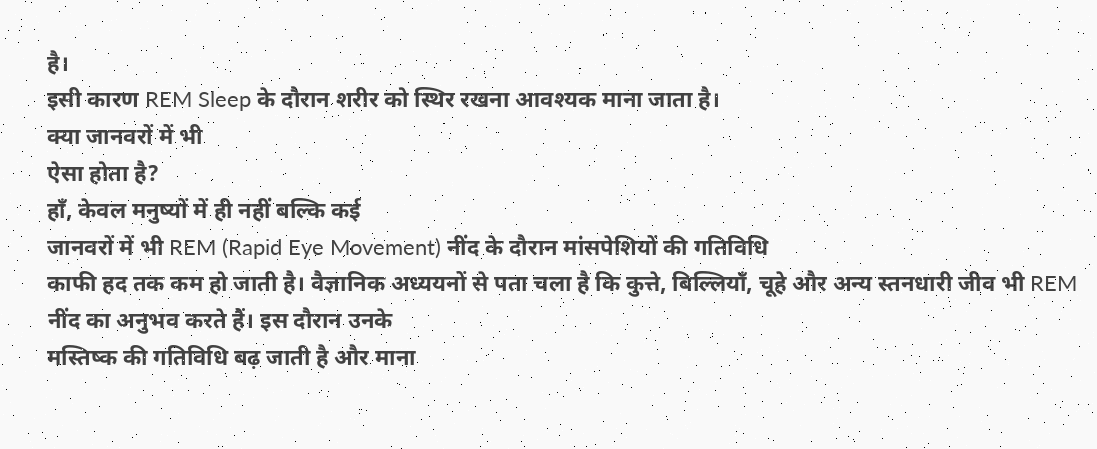है।
इसी कारण REM Sleep के दौरान शरीर को स्थिर रखना आवश्यक माना जाता है।
क्या जानवरों में भी
ऐसा होता है?
हाँ, केवल मनुष्यों में ही नहीं बल्कि कई
जानवरों में भी REM (Rapid Eye Movement) नींद के दौरान मांसपेशियों की गतिविधि
काफी हद तक कम हो जाती है। वैज्ञानिक अध्ययनों से पता चला है कि कुत्ते, बिल्लियाँ, चूहे और अन्य स्तनधारी जीव भी REM
नींद का अनुभव करते हैं। इस दौरान उनके
मस्तिष्क की गतिविधि बढ़ जाती है और माना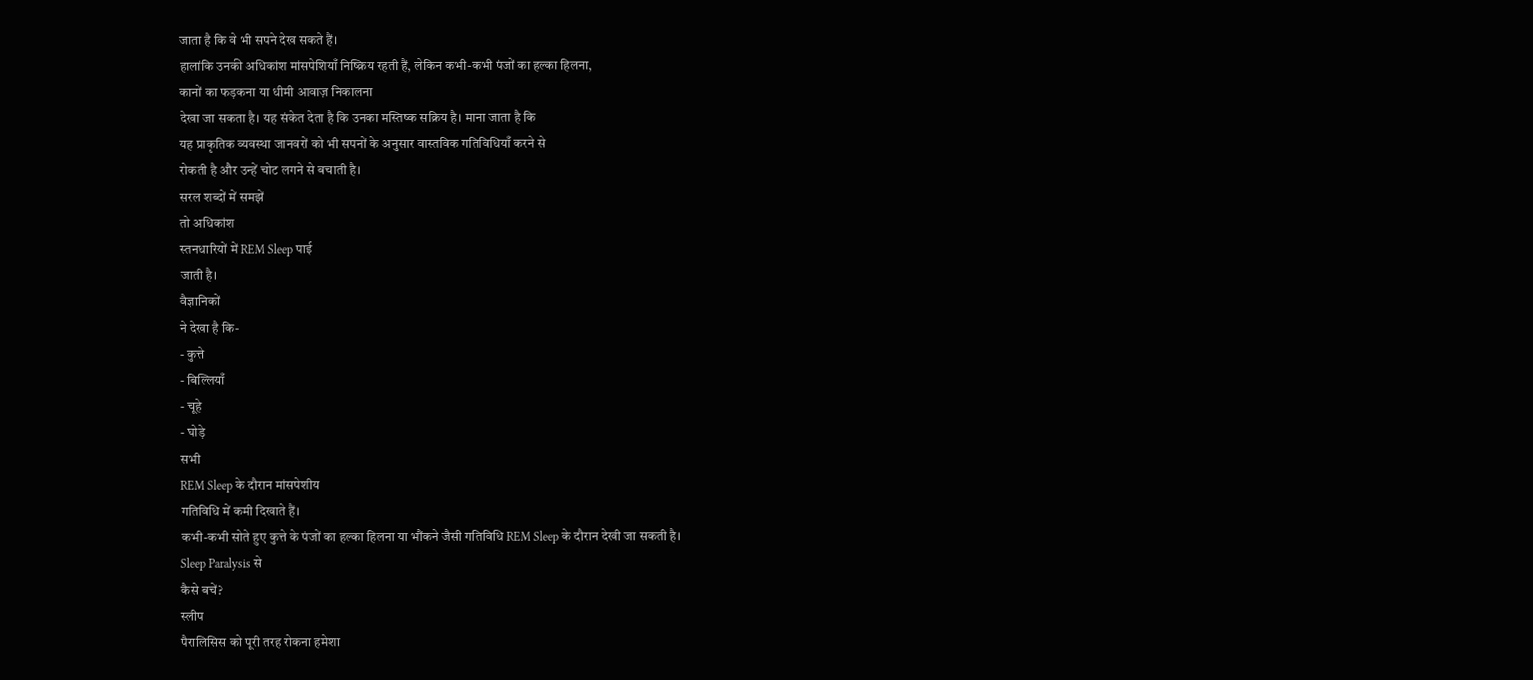जाता है कि वे भी सपने देख सकते हैं।
हालांकि उनकी अधिकांश मांसपेशियाँ निष्क्रिय रहती हैं, लेकिन कभी-कभी पंजों का हल्का हिलना,
कानों का फड़कना या धीमी आवाज़ निकालना
देखा जा सकता है। यह संकेत देता है कि उनका मस्तिष्क सक्रिय है। माना जाता है कि
यह प्राकृतिक व्यवस्था जानवरों को भी सपनों के अनुसार वास्तविक गतिविधियाँ करने से
रोकती है और उन्हें चोट लगने से बचाती है।
सरल शब्दों में समझें
तो अधिकांश
स्तनधारियों में REM Sleep पाई
जाती है।
वैज्ञानिकों
ने देखा है कि-
- कुत्ते
- बिल्लियाँ
- चूहे
- घोड़े
सभी
REM Sleep के दौरान मांसपेशीय
गतिविधि में कमी दिखाते हैं।
कभी-कभी सोते हुए कुत्ते के पंजों का हल्का हिलना या भौंकने जैसी गतिविधि REM Sleep के दौरान देखी जा सकती है।
Sleep Paralysis से
कैसे बचें?
स्लीप
पैरालिसिस को पूरी तरह रोकना हमेशा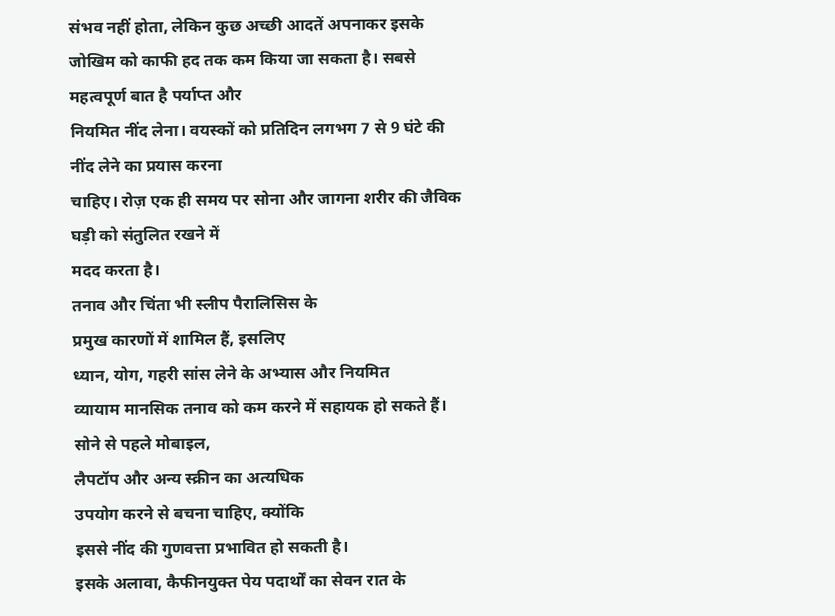संभव नहीं होता, लेकिन कुछ अच्छी आदतें अपनाकर इसके
जोखिम को काफी हद तक कम किया जा सकता है। सबसे महत्वपूर्ण बात है पर्याप्त और
नियमित नींद लेना। वयस्कों को प्रतिदिन लगभग 7 से 9 घंटे की नींद लेने का प्रयास करना
चाहिए। रोज़ एक ही समय पर सोना और जागना शरीर की जैविक घड़ी को संतुलित रखने में
मदद करता है।
तनाव और चिंता भी स्लीप पैरालिसिस के
प्रमुख कारणों में शामिल हैं, इसलिए
ध्यान, योग, गहरी सांस लेने के अभ्यास और नियमित
व्यायाम मानसिक तनाव को कम करने में सहायक हो सकते हैं। सोने से पहले मोबाइल,
लैपटॉप और अन्य स्क्रीन का अत्यधिक
उपयोग करने से बचना चाहिए, क्योंकि
इससे नींद की गुणवत्ता प्रभावित हो सकती है।
इसके अलावा, कैफीनयुक्त पेय पदार्थों का सेवन रात के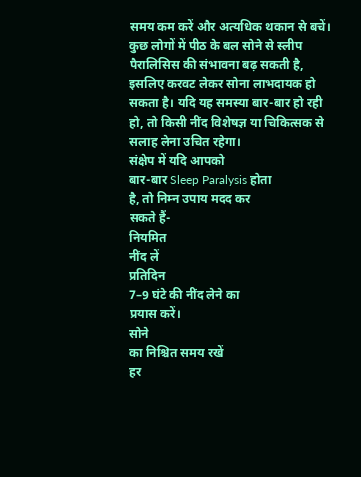समय कम करें और अत्यधिक थकान से बचें। कुछ लोगों में पीठ के बल सोने से स्लीप पैरालिसिस की संभावना बढ़ सकती है, इसलिए करवट लेकर सोना लाभदायक हो सकता है। यदि यह समस्या बार-बार हो रही हो, तो किसी नींद विशेषज्ञ या चिकित्सक से सलाह लेना उचित रहेगा।
संक्षेप में यदि आपको
बार-बार Sleep Paralysis होता
है, तो निम्न उपाय मदद कर
सकते हैं-
नियमित
नींद लें
प्रतिदिन
7–9 घंटे की नींद लेने का
प्रयास करें।
सोने
का निश्चित समय रखें
हर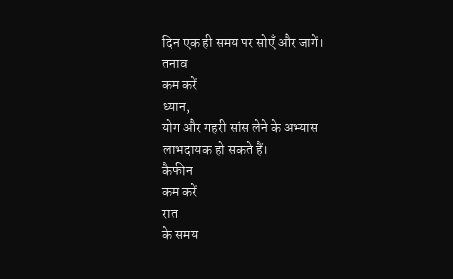दिन एक ही समय पर सोएँ और जागें।
तनाव
कम करें
ध्यान,
योग और गहरी सांस लेने के अभ्यास
लाभदायक हो सकते हैं।
कैफीन
कम करें
रात
के समय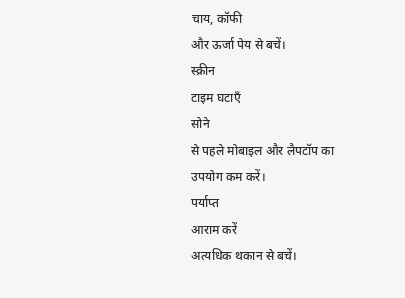चाय, कॉफी
और ऊर्जा पेय से बचें।
स्क्रीन
टाइम घटाएँ
सोने
से पहले मोबाइल और लैपटॉप का उपयोग कम करें।
पर्याप्त
आराम करें
अत्यधिक थकान से बचें।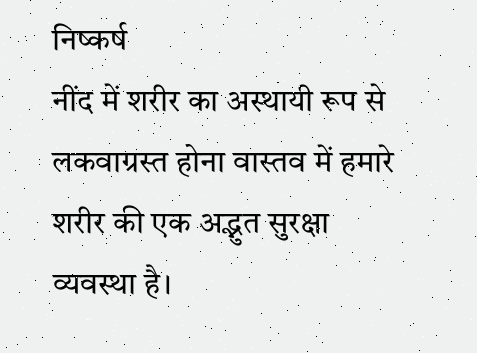निष्कर्ष
नींद में शरीर का अस्थायी रूप से
लकवाग्रस्त होना वास्तव में हमारे शरीर की एक अद्भुत सुरक्षा व्यवस्था है।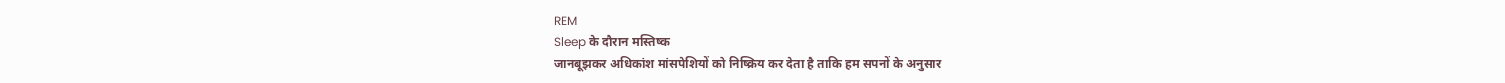REM
Sleep के दौरान मस्तिष्क
जानबूझकर अधिकांश मांसपेशियों को निष्क्रिय कर देता है ताकि हम सपनों के अनुसार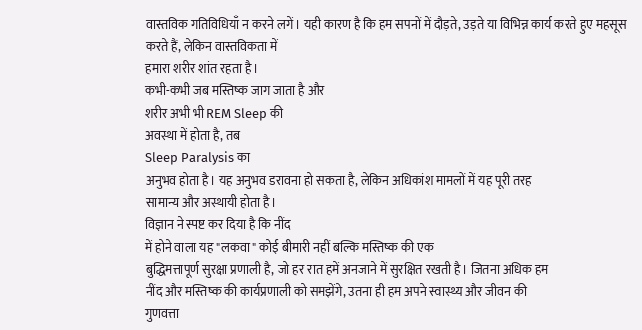वास्तविक गतिविधियाँ न करने लगें। यही कारण है कि हम सपनों में दौड़ते, उड़ते या विभिन्न कार्य करते हुए महसूस
करते हैं, लेकिन वास्तविकता में
हमारा शरीर शांत रहता है।
कभी-कभी जब मस्तिष्क जाग जाता है और
शरीर अभी भी REM Sleep की
अवस्था में होता है, तब
Sleep Paralysis का
अनुभव होता है। यह अनुभव डरावना हो सकता है, लेकिन अधिकांश मामलों में यह पूरी तरह
सामान्य और अस्थायी होता है।
विज्ञान ने स्पष्ट कर दिया है कि नींद
में होने वाला यह "लकवा" कोई बीमारी नहीं बल्कि मस्तिष्क की एक
बुद्धिमत्तापूर्ण सुरक्षा प्रणाली है, जो हर रात हमें अनजाने में सुरक्षित रखती है। जितना अधिक हम
नींद और मस्तिष्क की कार्यप्रणाली को समझेंगे, उतना ही हम अपने स्वास्थ्य और जीवन की
गुणवत्ता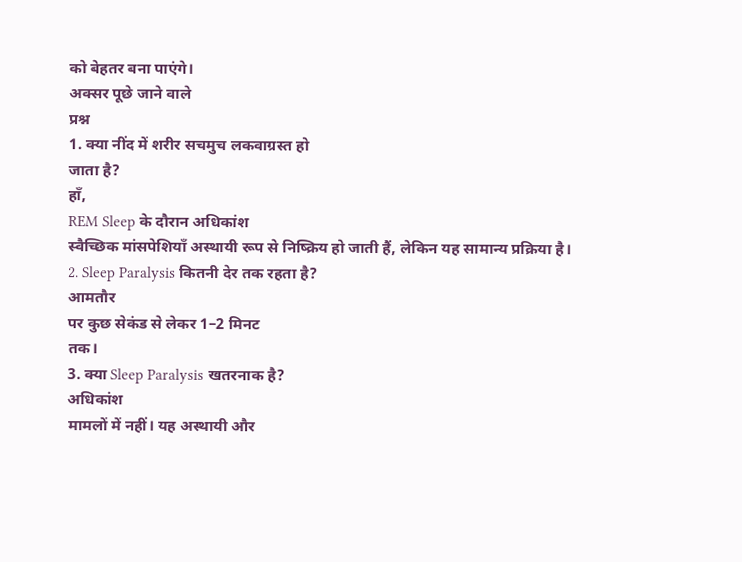को बेहतर बना पाएंगे।
अक्सर पूछे जाने वाले
प्रश्न
1. क्या नींद में शरीर सचमुच लकवाग्रस्त हो
जाता है?
हाँ,
REM Sleep के दौरान अधिकांश
स्वैच्छिक मांसपेशियाँ अस्थायी रूप से निष्क्रिय हो जाती हैं, लेकिन यह सामान्य प्रक्रिया है।
2. Sleep Paralysis कितनी देर तक रहता है?
आमतौर
पर कुछ सेकंड से लेकर 1–2 मिनट
तक।
3. क्या Sleep Paralysis खतरनाक है?
अधिकांश
मामलों में नहीं। यह अस्थायी और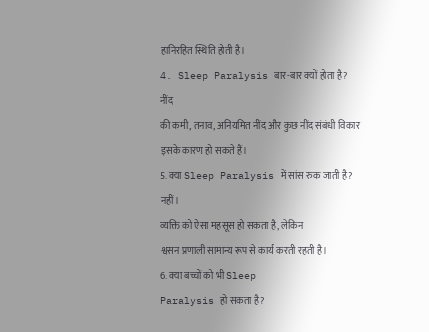हानिरहित स्थिति होती है।
4. Sleep Paralysis बार-बार क्यों होता है?
नींद
की कमी, तनाव, अनियमित नींद और कुछ नींद संबंधी विकार
इसके कारण हो सकते हैं।
5. क्या Sleep Paralysis में सांस रुक जाती है?
नहीं।
व्यक्ति को ऐसा महसूस हो सकता है, लेकिन
श्वसन प्रणाली सामान्य रूप से कार्य करती रहती है।
6. क्या बच्चों को भी Sleep
Paralysis हो सकता है?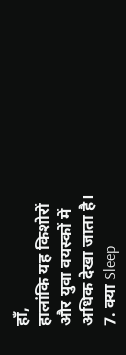हाँ,
हालांकि यह किशोरों और युवा वयस्कों में
अधिक देखा जाता है।
7. क्या Sleep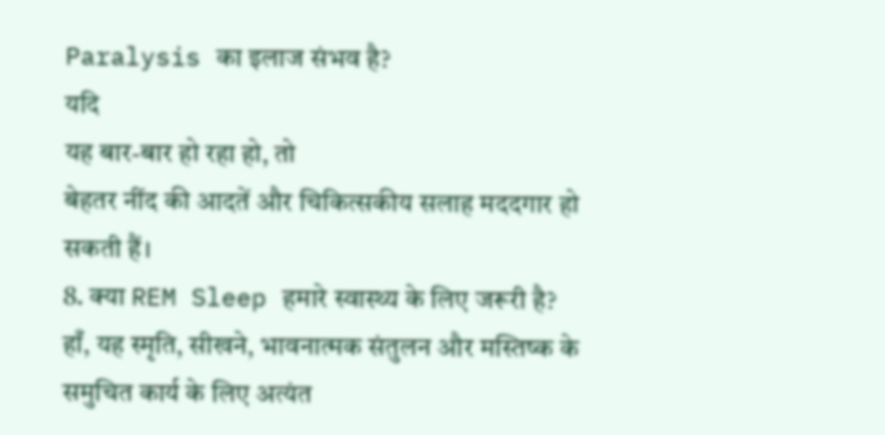Paralysis का इलाज संभव है?
यदि
यह बार-बार हो रहा हो, तो
बेहतर नींद की आदतें और चिकित्सकीय सलाह मददगार हो सकती हैं।
8. क्या REM Sleep हमारे स्वास्थ्य के लिए जरूरी है?
हाँ, यह स्मृति, सीखने, भावनात्मक संतुलन और मस्तिष्क के समुचित कार्य के लिए अत्यंत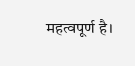महत्वपूर्ण है।